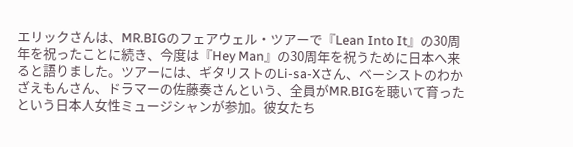エリックさんは、MR.BIGのフェアウェル・ツアーで『Lean Into It』の30周年を祝ったことに続き、今度は『Hey Man』の30周年を祝うために日本へ来ると語りました。ツアーには、ギタリストのLi-sa-Xさん、ベーシストのわかざえもんさん、ドラマーの佐藤奏さんという、全員がMR.BIGを聴いて育ったという日本人女性ミュージシャンが参加。彼女たち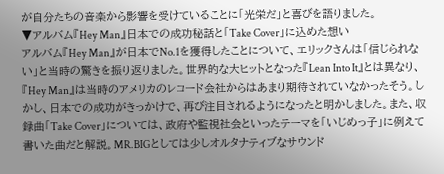が自分たちの音楽から影響を受けていることに「光栄だ」と喜びを語りました。
▼アルバム『Hey Man』日本での成功秘話と「Take Cover」に込めた想い
アルバム『Hey Man』が日本でNo.1を獲得したことについて、エリックさんは「信じられない」と当時の驚きを振り返りました。世界的な大ヒットとなった『Lean Into It』とは異なり、『Hey Man』は当時のアメリカのレコード会社からはあまり期待されていなかったそう。しかし、日本での成功がきっかけで、再び注目されるようになったと明かしました。また、収録曲「Take Cover」については、政府や監視社会といったテーマを「いじめっ子」に例えて書いた曲だと解説。MR.BIGとしては少しオルタナティブなサウンド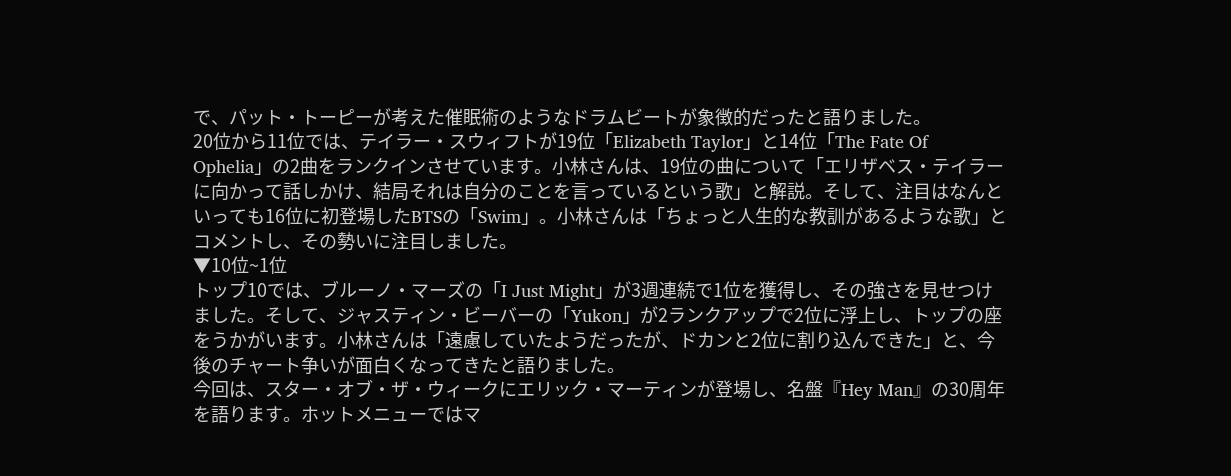で、パット・トーピーが考えた催眠術のようなドラムビートが象徴的だったと語りました。
20位から11位では、テイラー・スウィフトが19位「Elizabeth Taylor」と14位「The Fate Of Ophelia」の2曲をランクインさせています。小林さんは、19位の曲について「エリザベス・テイラーに向かって話しかけ、結局それは自分のことを言っているという歌」と解説。そして、注目はなんといっても16位に初登場したBTSの「Swim」。小林さんは「ちょっと人生的な教訓があるような歌」とコメントし、その勢いに注目しました。
▼10位~1位
トップ10では、ブルーノ・マーズの「I Just Might」が3週連続で1位を獲得し、その強さを見せつけました。そして、ジャスティン・ビーバーの「Yukon」が2ランクアップで2位に浮上し、トップの座をうかがいます。小林さんは「遠慮していたようだったが、ドカンと2位に割り込んできた」と、今後のチャート争いが面白くなってきたと語りました。
今回は、スター・オブ・ザ・ウィークにエリック・マーティンが登場し、名盤『Hey Man』の30周年を語ります。ホットメニューではマ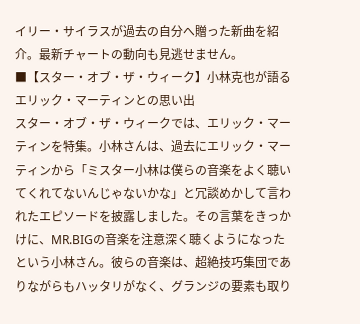イリー・サイラスが過去の自分へ贈った新曲を紹介。最新チャートの動向も見逃せません。
■【スター・オブ・ザ・ウィーク】小林克也が語るエリック・マーティンとの思い出
スター・オブ・ザ・ウィークでは、エリック・マーティンを特集。小林さんは、過去にエリック・マーティンから「ミスター小林は僕らの音楽をよく聴いてくれてないんじゃないかな」と冗談めかして言われたエピソードを披露しました。その言葉をきっかけに、MR.BIGの音楽を注意深く聴くようになったという小林さん。彼らの音楽は、超絶技巧集団でありながらもハッタリがなく、グランジの要素も取り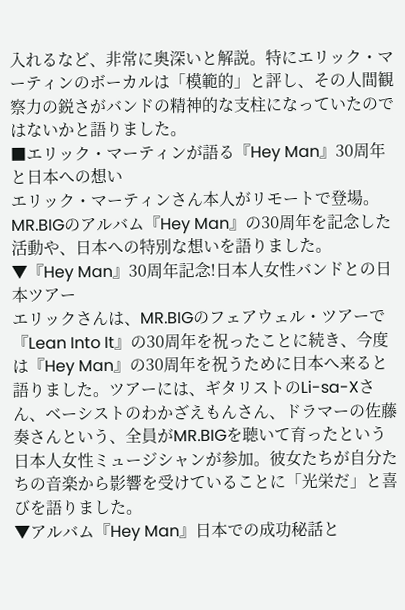入れるなど、非常に奥深いと解説。特にエリック・マーティンのボーカルは「模範的」と評し、その人間観察力の鋭さがバンドの精神的な支柱になっていたのではないかと語りました。
■エリック・マーティンが語る『Hey Man』30周年と日本への想い
エリック・マーティンさん本人がリモートで登場。MR.BIGのアルバム『Hey Man』の30周年を記念した活動や、日本への特別な想いを語りました。
▼『Hey Man』30周年記念!日本人女性バンドとの日本ツアー
エリックさんは、MR.BIGのフェアウェル・ツアーで『Lean Into It』の30周年を祝ったことに続き、今度は『Hey Man』の30周年を祝うために日本へ来ると語りました。ツアーには、ギタリストのLi-sa-Xさん、ベーシストのわかざえもんさん、ドラマーの佐藤奏さんという、全員がMR.BIGを聴いて育ったという日本人女性ミュージシャンが参加。彼女たちが自分たちの音楽から影響を受けていることに「光栄だ」と喜びを語りました。
▼アルバム『Hey Man』日本での成功秘話と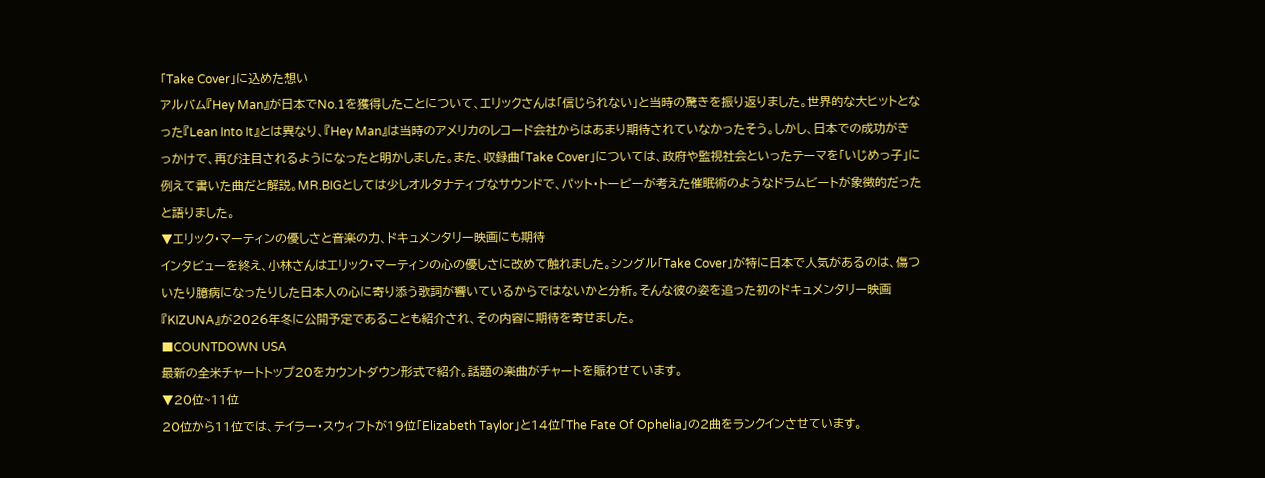「Take Cover」に込めた想い
アルバム『Hey Man』が日本でNo.1を獲得したことについて、エリックさんは「信じられない」と当時の驚きを振り返りました。世界的な大ヒットとなった『Lean Into It』とは異なり、『Hey Man』は当時のアメリカのレコード会社からはあまり期待されていなかったそう。しかし、日本での成功がきっかけで、再び注目されるようになったと明かしました。また、収録曲「Take Cover」については、政府や監視社会といったテーマを「いじめっ子」に例えて書いた曲だと解説。MR.BIGとしては少しオルタナティブなサウンドで、パット・トーピーが考えた催眠術のようなドラムビートが象徴的だったと語りました。
▼エリック・マーティンの優しさと音楽の力、ドキュメンタリー映画にも期待
インタビューを終え、小林さんはエリック・マーティンの心の優しさに改めて触れました。シングル「Take Cover」が特に日本で人気があるのは、傷ついたり臆病になったりした日本人の心に寄り添う歌詞が響いているからではないかと分析。そんな彼の姿を追った初のドキュメンタリー映画『KIZUNA』が2026年冬に公開予定であることも紹介され、その内容に期待を寄せました。
■COUNTDOWN USA
最新の全米チャートトップ20をカウントダウン形式で紹介。話題の楽曲がチャートを賑わせています。
▼20位~11位
20位から11位では、テイラー・スウィフトが19位「Elizabeth Taylor」と14位「The Fate Of Ophelia」の2曲をランクインさせています。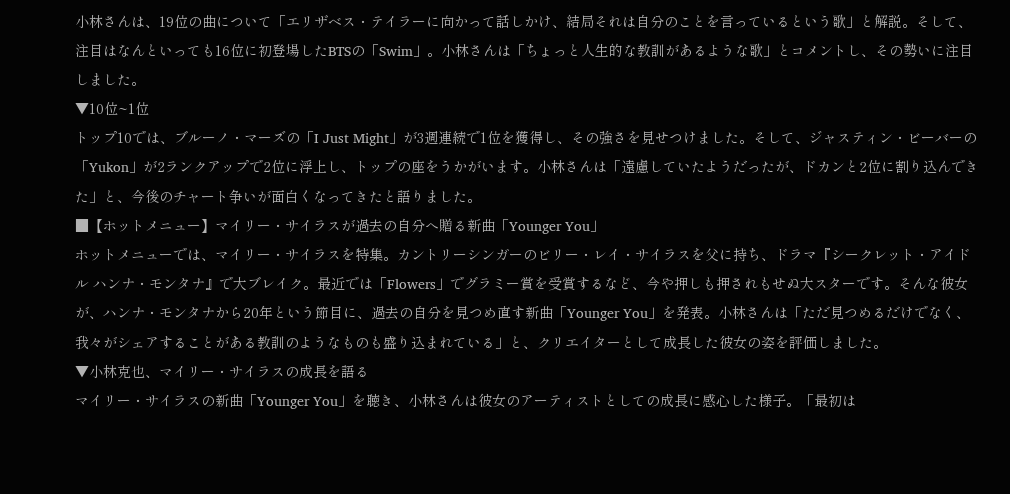小林さんは、19位の曲について「エリザベス・テイラーに向かって話しかけ、結局それは自分のことを言っているという歌」と解説。そして、注目はなんといっても16位に初登場したBTSの「Swim」。小林さんは「ちょっと人生的な教訓があるような歌」とコメントし、その勢いに注目しました。
▼10位~1位
トップ10では、ブルーノ・マーズの「I Just Might」が3週連続で1位を獲得し、その強さを見せつけました。そして、ジャスティン・ビーバーの「Yukon」が2ランクアップで2位に浮上し、トップの座をうかがいます。小林さんは「遠慮していたようだったが、ドカンと2位に割り込んできた」と、今後のチャート争いが面白くなってきたと語りました。
■【ホットメニュー】マイリー・サイラスが過去の自分へ贈る新曲「Younger You」
ホットメニューでは、マイリー・サイラスを特集。カントリーシンガーのビリー・レイ・サイラスを父に持ち、ドラマ『シークレット・アイドル ハンナ・モンタナ』で大ブレイク。最近では「Flowers」でグラミー賞を受賞するなど、今や押しも押されもせぬ大スターです。そんな彼女が、ハンナ・モンタナから20年という節目に、過去の自分を見つめ直す新曲「Younger You」を発表。小林さんは「ただ見つめるだけでなく、我々がシェアすることがある教訓のようなものも盛り込まれている」と、クリエイターとして成長した彼女の姿を評価しました。
▼小林克也、マイリー・サイラスの成長を語る
マイリー・サイラスの新曲「Younger You」を聴き、小林さんは彼女のアーティストとしての成長に感心した様子。「最初は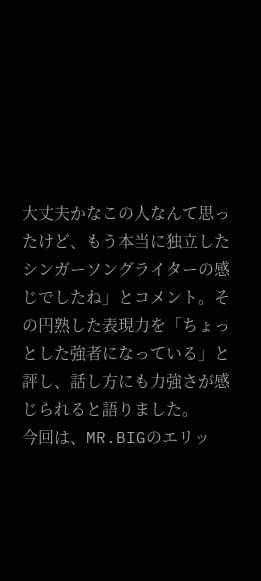大丈夫かなこの人なんて思ったけど、もう本当に独立したシンガーソングライターの感じでしたね」とコメント。その円熟した表現力を「ちょっとした強者になっている」と評し、話し方にも力強さが感じられると語りました。
今回は、MR.BIGのエリッ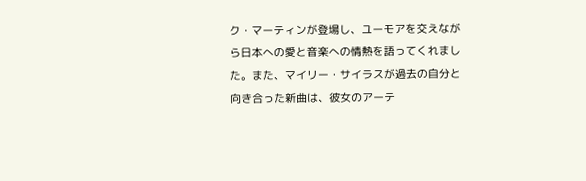ク・マーティンが登場し、ユーモアを交えながら日本への愛と音楽への情熱を語ってくれました。また、マイリー・サイラスが過去の自分と向き合った新曲は、彼女のアーテ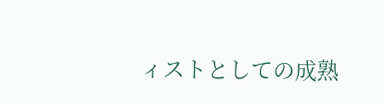ィストとしての成熟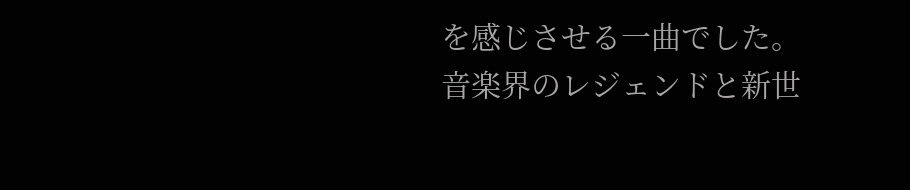を感じさせる一曲でした。音楽界のレジェンドと新世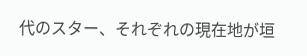代のスター、それぞれの現在地が垣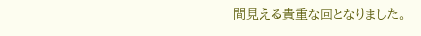間見える貴重な回となりました。